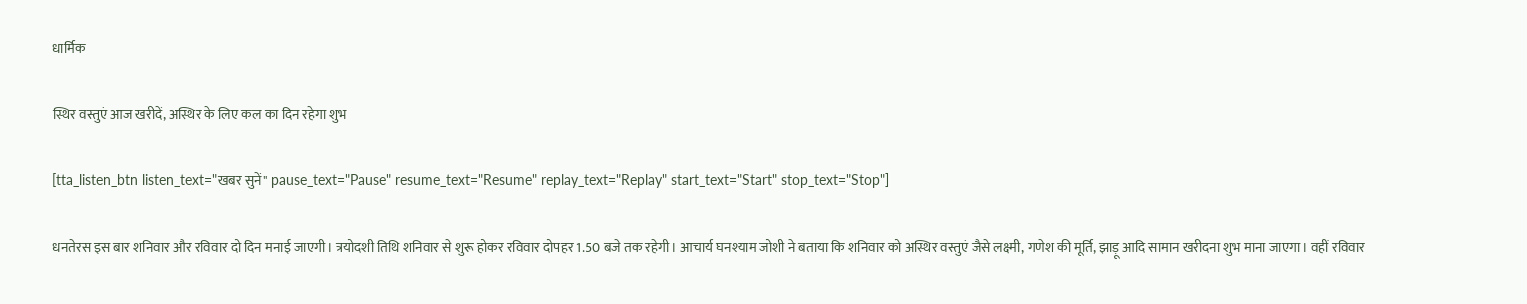धार्मिक

स्थिर वस्तुएं आज खरीदें, अस्थिर के लिए कल का दिन रहेगा शुभ

[tta_listen_btn listen_text="खबर सुनें" pause_text="Pause" resume_text="Resume" replay_text="Replay" start_text="Start" stop_text="Stop"]

धनतेरस इस बार शनिवार और रविवार दो दिन मनाई जाएगी। त्रयोदशी तिथि शनिवार से शुरू होकर रविवार दोपहर 1.50 बजे तक रहेगी। आचार्य घनश्याम जोशी ने बताया कि शनिवार को अस्थिर वस्तुएं जैसे लक्ष्मी, गणेश की मूर्ति, झाड़ू आदि सामान खरीदना शुभ माना जाएगा। वहीं रविवार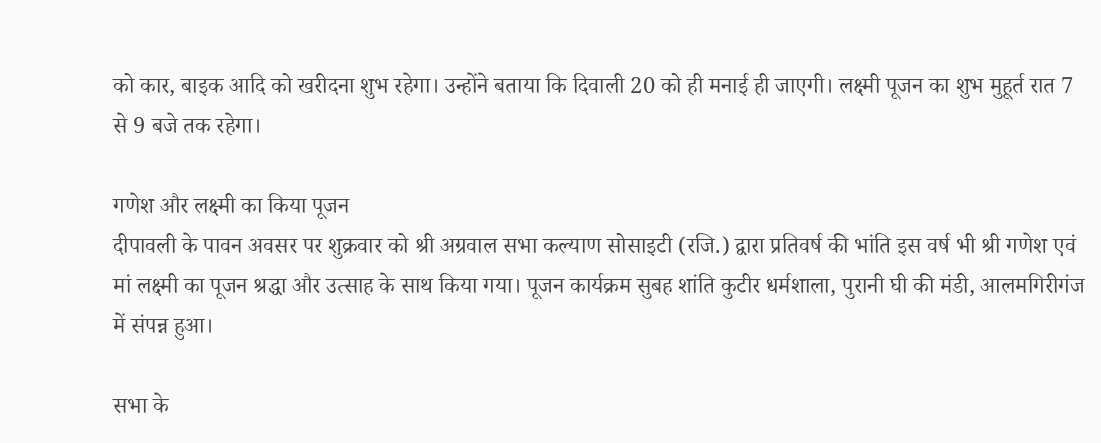को कार, बाइक आदि को खरीदना शुभ रहेगा। उन्होंने बताया कि दिवाली 20 को ही मनाई ही जाएगी। लक्ष्मी पूजन का शुभ मुहूर्त रात 7 से 9 बजे तक रहेगा।

गणेश और लक्ष्मी का किया पूजन
दीपावली के पावन अवसर पर शुक्रवार को श्री अग्रवाल सभा कल्याण सोसाइटी (रजि.) द्वारा प्रतिवर्ष की भांति इस वर्ष भी श्री गणेश एवं मां लक्ष्मी का पूजन श्रद्धा और उत्साह के साथ किया गया। पूजन कार्यक्रम सुबह शांति कुटीर धर्मशाला, पुरानी घी की मंडी, आलमगिरीगंज में संपन्न हुआ।

सभा के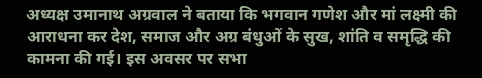अध्यक्ष उमानाथ अग्रवाल ने बताया कि भगवान गणेश और मां लक्ष्मी की आराधना कर देश, समाज और अग्र बंधुओं के सुख, शांति व समृद्धि की कामना की गई। इस अवसर पर सभा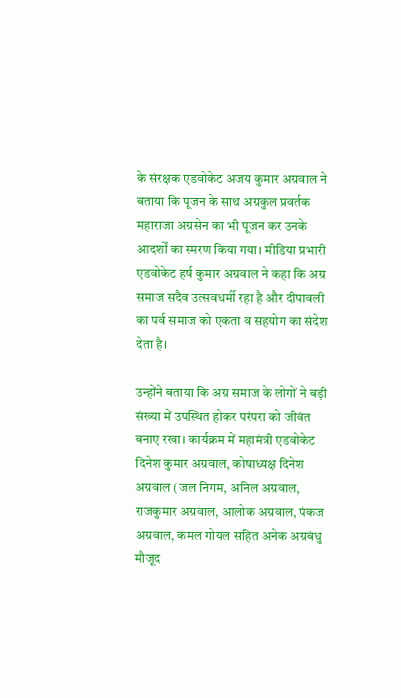के संरक्षक एडवोकेट अजय कुमार अग्रवाल ने बताया कि पूजन के साथ अग्रकुल प्रवर्तक महाराजा अग्रसेन का भी पूजन कर उनके आदर्शों का स्मरण किया गया। मीडिया प्रभारी एडवोकेट हर्ष कुमार अग्रवाल ने कहा कि अग्र समाज सदैव उत्सवधर्मी रहा है और दीपावली का पर्व समाज को एकता व सहयोग का संदेश देता है।

उन्होंने बताया कि अग्र समाज के लोगों ने बड़ी संख्या में उपस्थित होकर परंपरा को जीवंत बनाए रखा। कार्यक्रम में महामंत्री एडवोकेट दिनेश कुमार अग्रवाल, कोषाध्यक्ष दिनेश अग्रवाल (जल निगम, अनिल अग्रवाल, राजकुमार अग्रवाल, आलोक अग्रवाल, पंकज अग्रवाल, कमल गोयल सहित अनेक अग्रबंधु मौजूद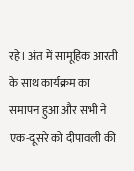रहे। अंत में सामूहिक आरती के साथ कार्यक्रम का समापन हुआ और सभी ने एक-दूसरे को दीपावली की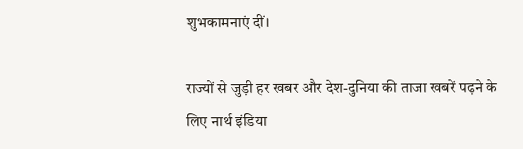शुभकामनाएं दीं।

राज्‍यों से जुड़ी हर खबर और देश-दुनिया की ताजा खबरें पढ़ने के लिए नार्थ इंडिया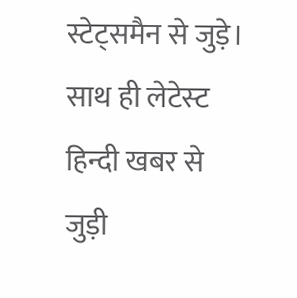स्टेट्समैन से जुड़े। साथ ही लेटेस्‍ट हि‍न्‍दी खबर से जुड़ी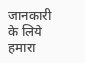जानकारी के लि‍ये हमारा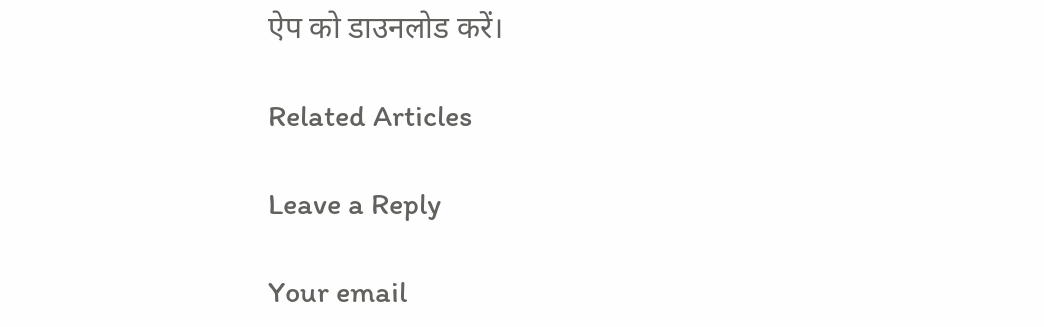ऐप को डाउनलोड करें।

Related Articles

Leave a Reply

Your email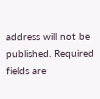address will not be published. Required fields are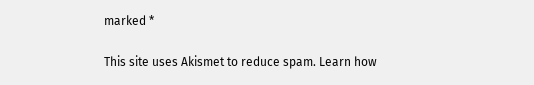marked *

This site uses Akismet to reduce spam. Learn how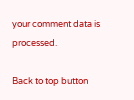your comment data is processed.

Back to top button